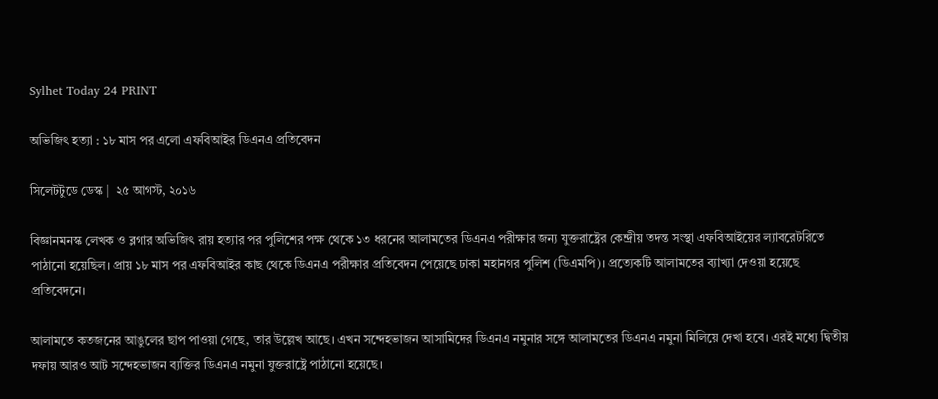Sylhet Today 24 PRINT

অভিজিৎ হত্যা : ১৮ মাস পর এলো এফবিআইর ডিএনএ প্রতিবেদন

সিলেটটুডে ডেস্ক |  ২৫ আগস্ট, ২০১৬

বিজ্ঞানমনস্ক লেখক ও ব্লগার অভিজিৎ রায় হত্যার পর পুলিশের পক্ষ থেকে ১৩ ধরনের আলামতের ডিএনএ পরীক্ষার জন্য যুক্তরাষ্ট্রের কেন্দ্রীয় তদন্ত সংস্থা এফবিআইয়ের ল্যাবরেটরিতে পাঠানো হয়েছিল। প্রায় ১৮ মাস পর এফবিআইর কাছ থেকে ডিএনএ পরীক্ষার প্রতিবেদন পেয়েছে ঢাকা মহানগর পুলিশ (ডিএমপি)। প্রত্যেকটি আলামতের ব্যাখ্যা দেওয়া হয়েছে প্রতিবেদনে।

আলামতে কতজনের আঙুলের ছাপ পাওয়া গেছে, তার উল্লেখ আছে। এখন সন্দেহভাজন আসামিদের ডিএনএ নমুনার সঙ্গে আলামতের ডিএনএ নমুনা মিলিয়ে দেখা হবে। এরই মধ্যে দ্বিতীয় দফায় আরও আট সন্দেহভাজন ব্যক্তির ডিএনএ নমুনা যুক্তরাষ্ট্রে পাঠানো হয়েছে।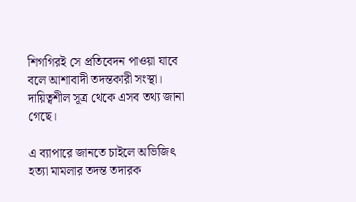শিগগিরই সে প্রতিবেদন পাওয়া যাবে বলে আশাবাদী তদন্তকারী সংস্থা। দায়িত্বশীল সূত্র থেকে এসব তথ্য জানা গেছে।

এ ব্যাপারে জানতে চাইলে অভিজিৎ হত্যা মামলার তদন্ত তদারক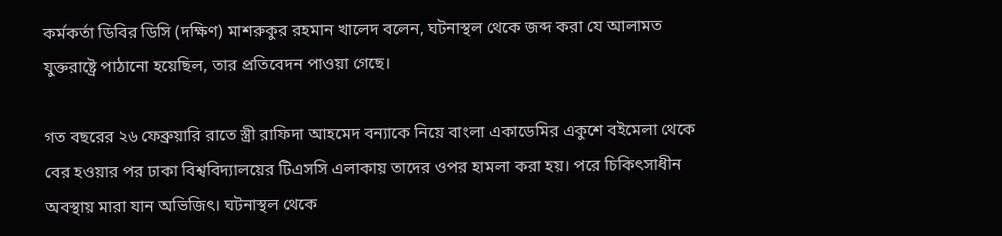কর্মকর্তা ডিবির ডিসি (দক্ষিণ) মাশরুকুর রহমান খালেদ বলেন, ঘটনাস্থল থেকে জব্দ করা যে আলামত যুক্তরাষ্ট্রে পাঠানো হয়েছিল, তার প্রতিবেদন পাওয়া গেছে।

গত বছরের ২৬ ফেব্রুয়ারি রাতে স্ত্রী রাফিদা আহমেদ বন্যাকে নিয়ে বাংলা একাডেমির একুশে বইমেলা থেকে বের হওয়ার পর ঢাকা বিশ্ববিদ্যালয়ের টিএসসি এলাকায় তাদের ওপর হামলা করা হয়। পরে চিকিৎসাধীন অবস্থায় মারা যান অভিজিৎ। ঘটনাস্থল থেকে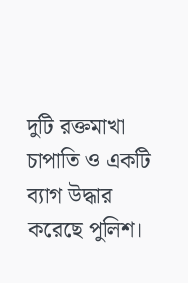দুটি রক্তমাখা চাপাতি ও একটি ব্যাগ উদ্ধার করেছে পুলিশ।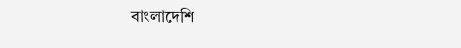বাংলাদেশি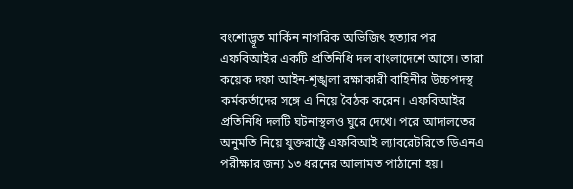বংশোদ্ভূত মার্কিন নাগরিক অভিজিৎ হত্যার পর এফবিআইর একটি প্রতিনিধি দল বাংলাদেশে আসে। তারা কয়েক দফা আইন-শৃঙ্খলা রক্ষাকারী বাহিনীর উচ্চপদস্থ কর্মকর্তাদের সঙ্গে এ নিয়ে বৈঠক করেন। এফবিআইর প্রতিনিধি দলটি ঘটনাস্থলও ঘুরে দেখে। পরে আদালতের অনুমতি নিয়ে যুক্তরাষ্ট্রে এফবিআই ল্যাবরেটরিতে ডিএনএ পরীক্ষার জন্য ১৩ ধরনের আলামত পাঠানো হয়।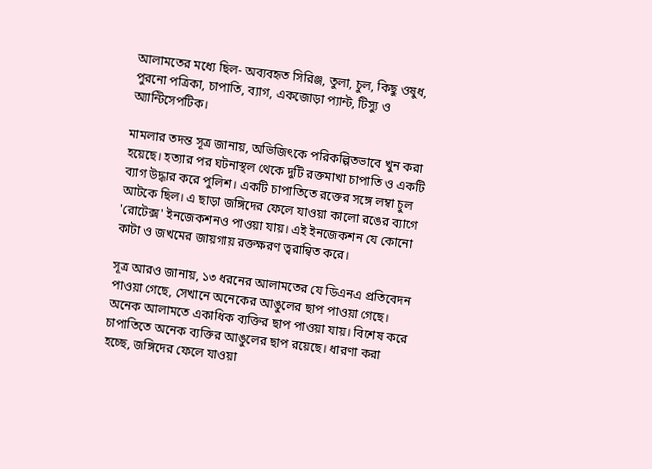আলামতের মধ্যে ছিল- অব্যবহৃত সিরিঞ্জ, তুলা, চুল, কিছু ওষুধ, পুরনো পত্রিকা, চাপাতি, ব্যাগ, একজোড়া প্যান্ট, টিস্যু ও অ্যান্টিসেপটিক।

মামলার তদন্ত সূত্র জানায়, অভিজিৎকে পরিকল্পিতভাবে খুন করা হয়েছে। হত্যার পর ঘটনাস্থল থেকে দুটি রক্তমাখা চাপাতি ও একটি ব্যাগ উদ্ধার করে পুলিশ। একটি চাপাতিতে রক্তের সঙ্গে লম্বা চুল আটকে ছিল। এ ছাড়া জঙ্গিদের ফেলে যাওয়া কালো রঙের ব্যাগে 'রোটেক্স' ইনজেকশনও পাওয়া যায়। এই ইনজেকশন যে কোনো কাটা ও জখমের জায়গায় রক্তক্ষরণ ত্বরান্বিত করে।

সূত্র আরও জানায়, ১৩ ধরনের আলামতের যে ডিএনএ প্রতিবেদন পাওয়া গেছে, সেখানে অনেকের আঙুলের ছাপ পাওয়া গেছে। অনেক আলামতে একাধিক ব্যক্তির ছাপ পাওয়া যায়। বিশেষ করে চাপাতিতে অনেক ব্যক্তির আঙুলের ছাপ রয়েছে। ধারণা করা হচ্ছে, জঙ্গিদের ফেলে যাওয়া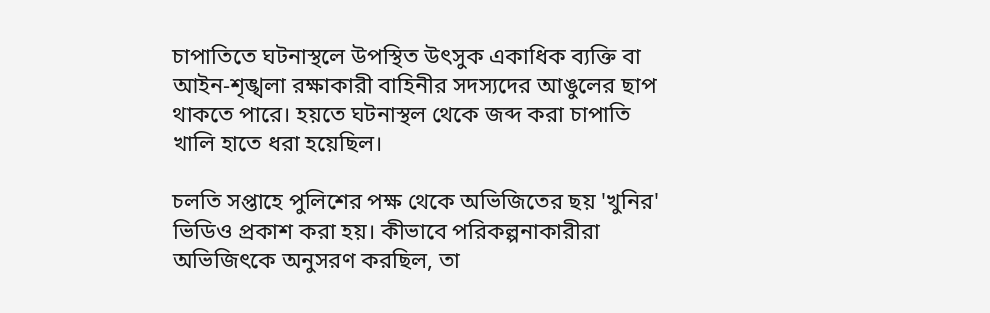চাপাতিতে ঘটনাস্থলে উপস্থিত উৎসুক একাধিক ব্যক্তি বা আইন-শৃঙ্খলা রক্ষাকারী বাহিনীর সদস্যদের আঙুলের ছাপ থাকতে পারে। হয়তে ঘটনাস্থল থেকে জব্দ করা চাপাতি খালি হাতে ধরা হয়েছিল।

চলতি সপ্তাহে পুলিশের পক্ষ থেকে অভিজিতের ছয় 'খুনির' ভিডিও প্রকাশ করা হয়। কীভাবে পরিকল্পনাকারীরা অভিজিৎকে অনুসরণ করছিল, তা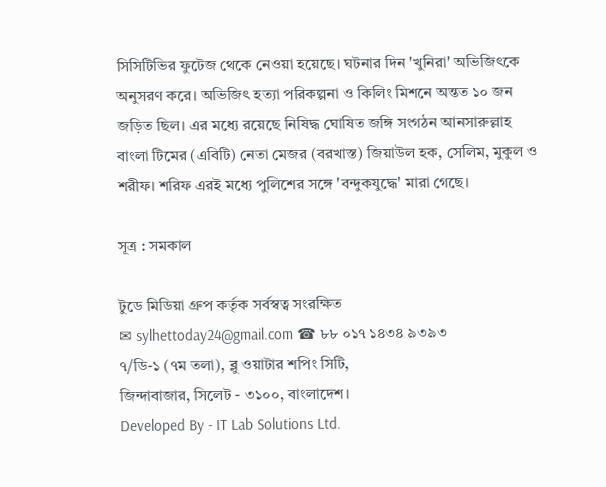সিসিটিভির ফুটেজ থেকে নেওয়া হয়েছে। ঘটনার দিন 'খুনিরা' অভিজিৎকে অনুসরণ করে। অভিজিৎ হত্যা পরিকল্পনা ও কিলিং মিশনে অন্তত ১০ জন জড়িত ছিল। এর মধ্যে রয়েছে নিষিদ্ধ ঘোষিত জঙ্গি সংগঠন আনসারুল্লাহ বাংলা টিমের (এবিটি) নেতা মেজর (বরখাস্ত) জিয়াউল হক, সেলিম, মুকুল ও শরীফ। শরিফ এরই মধ্যে পুলিশের সঙ্গে 'বন্দুকযুদ্ধে' মারা গেছে।

সূত্র : সমকাল

টুডে মিডিয়া গ্রুপ কর্তৃক সর্বস্বত্ব সংরক্ষিত
✉ sylhettoday24@gmail.com ☎ ৮৮ ০১৭ ১৪৩৪ ৯৩৯৩
৭/ডি-১ (৭ম তলা), ব্লু ওয়াটার শপিং সিটি,
জিন্দাবাজার, সিলেট - ৩১০০, বাংলাদেশ।
Developed By - IT Lab Solutions Ltd.